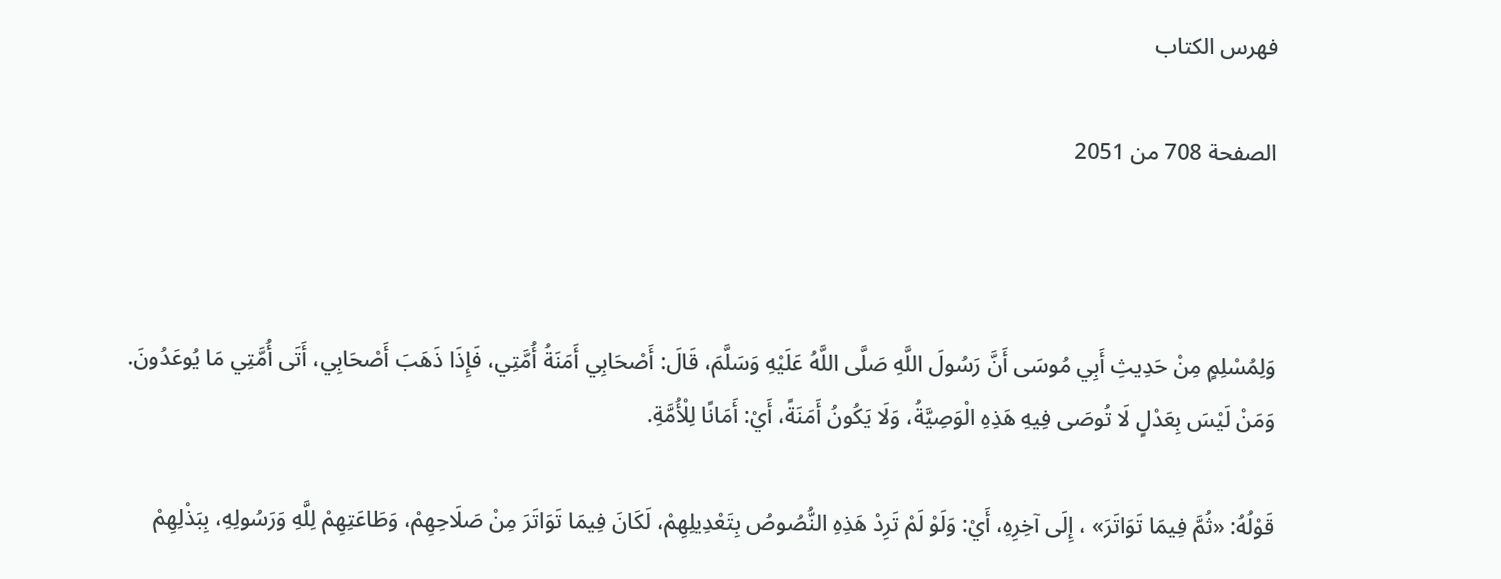فهرس الكتاب

الصفحة 708 من 2051



وَلِمُسْلِمٍ مِنْ حَدِيثِ أَبِي مُوسَى أَنَّ رَسُولَ اللَّهِ صَلَّى اللَّهُ عَلَيْهِ وَسَلَّمَ، قَالَ: أَصْحَابِي أَمَنَةُ أُمَّتِي، فَإِذَا ذَهَبَ أَصْحَابِي، أَتَى أُمَّتِي مَا يُوعَدُونَ. وَمَنْ لَيْسَ بِعَدْلٍ لَا تُوصَى فِيهِ هَذِهِ الْوَصِيَّةُ، وَلَا يَكُونُ أَمَنَةً، أَيْ: أَمَانًا لِلْأُمَّةِ.

قَوْلُهُ: «ثُمَّ فِيمَا تَوَاتَرَ» ، إِلَى آخِرِهِ، أَيْ: وَلَوْ لَمْ تَرِدْ هَذِهِ النُّصُوصُ بِتَعْدِيلِهِمْ، لَكَانَ فِيمَا تَوَاتَرَ مِنْ صَلَاحِهِمْ، وَطَاعَتِهِمْ لِلَّهِ وَرَسُولِهِ، بِبَذْلِهِمْ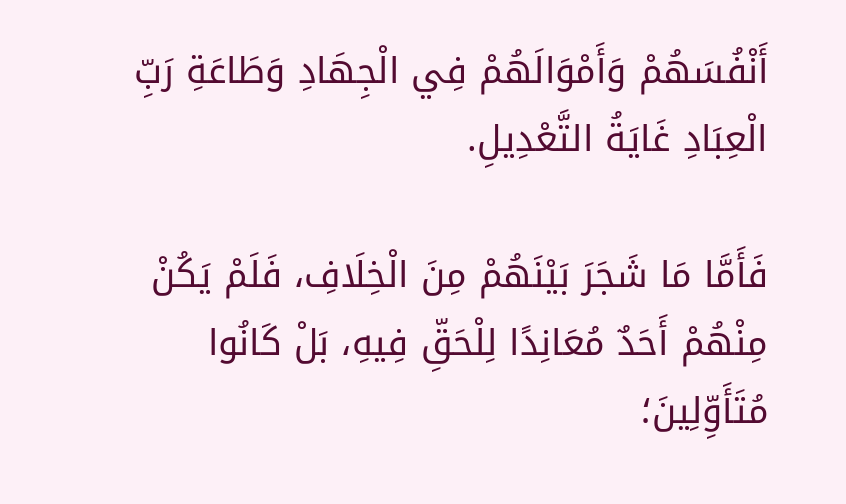أَنْفُسَهُمْ وَأَمْوَالَهُمْ فِي الْجِهَادِ وَطَاعَةِ رَبِّ الْعِبَادِ غَايَةُ التَّعْدِيلِ.

فَأَمَّا مَا شَجَرَ بَيْنَهُمْ مِنَ الْخِلَافِ، فَلَمْ يَكُنْ مِنْهُمْ أَحَدٌ مُعَانِدًا لِلْحَقِّ فِيهِ، بَلْ كَانُوا مُتَأَوِّلِينَ؛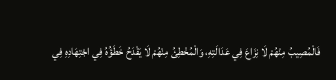فَالْمُصِيبُ مِنْهُمْ لَا نِزَاعَ فِي عَدَالَتِهِ، وَالْمُخْطِئُ مِنْهُمْ لَا يَقْدَحُ خَطَؤُهُ فِي اجْتِهَادِهِ فِي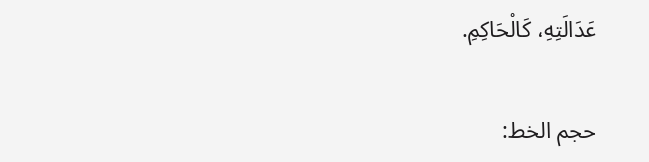عَدَالَتِهِ، كَالْحَاكِمِ.

حجم الخط: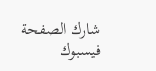شارك الصفحة
فيسبوك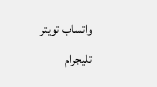واتساب تويتر تليجرام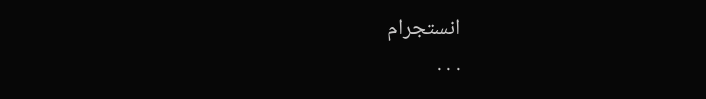انستجرام
. . .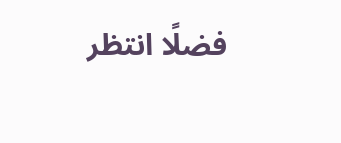فضلًا انتظر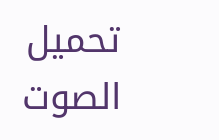تحميل الصوت